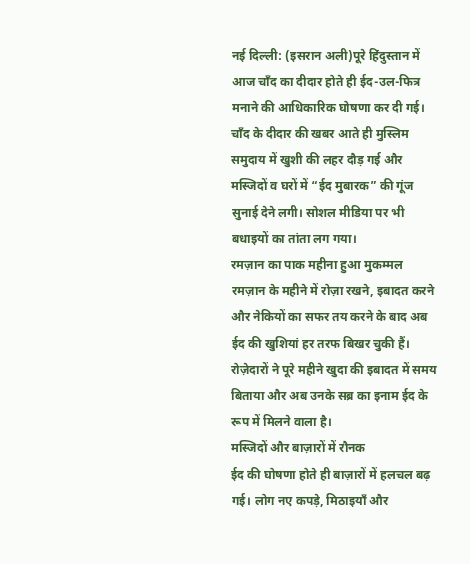नई दिल्ली: (इसरान अली)पूरे हिंदुस्तान में आज चाँद का दीदार होते ही ईद-उल-फित्र मनाने की आधिकारिक घोषणा कर दी गई। चाँद के दीदार की खबर आते ही मुस्लिम समुदाय में खुशी की लहर दौड़ गई और मस्जिदों व घरों में “ईद मुबारक” की गूंज सुनाई देने लगी। सोशल मीडिया पर भी बधाइयों का तांता लग गया।
रमज़ान का पाक महीना हुआ मुकम्मल
रमज़ान के महीने में रोज़ा रखने, इबादत करने और नेकियों का सफर तय करने के बाद अब ईद की खुशियां हर तरफ बिखर चुकी हैं। रोज़ेदारों ने पूरे महीने खुदा की इबादत में समय बिताया और अब उनके सब्र का इनाम ईद के रूप में मिलने वाला है।
मस्जिदों और बाज़ारों में रौनक
ईद की घोषणा होते ही बाज़ारों में हलचल बढ़ गई। लोग नए कपड़े, मिठाइयाँ और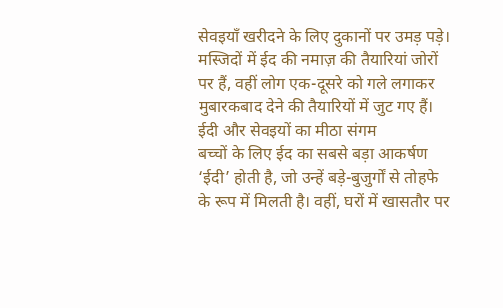सेवइयाँ खरीदने के लिए दुकानों पर उमड़ पड़े। मस्जिदों में ईद की नमाज़ की तैयारियां जोरों पर हैं, वहीं लोग एक-दूसरे को गले लगाकर मुबारकबाद देने की तैयारियों में जुट गए हैं।
ईदी और सेवइयों का मीठा संगम
बच्चों के लिए ईद का सबसे बड़ा आकर्षण ‘ईदी’ होती है, जो उन्हें बड़े-बुजुर्गों से तोहफे के रूप में मिलती है। वहीं, घरों में खासतौर पर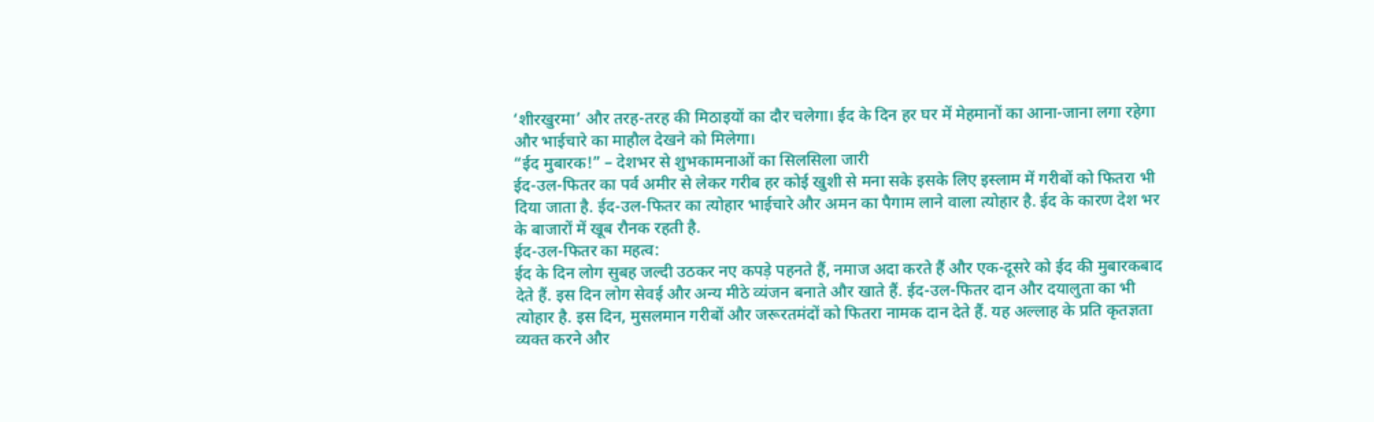‘शीरखुरमा’ और तरह-तरह की मिठाइयों का दौर चलेगा। ईद के दिन हर घर में मेहमानों का आना-जाना लगा रहेगा और भाईचारे का माहौल देखने को मिलेगा।
“ईद मुबारक!” – देशभर से शुभकामनाओं का सिलसिला जारी
ईद-उल-फितर का पर्व अमीर से लेकर गरीब हर कोई खुशी से मना सके इसके लिए इस्लाम में गरीबों को फितरा भी दिया जाता है. ईद-उल-फितर का त्योहार भाईचारे और अमन का पैगाम लाने वाला त्योहार है. ईद के कारण देश भर के बाजारों में खूब रौनक रहती है.
ईद-उल-फितर का महत्व:
ईद के दिन लोग सुबह जल्दी उठकर नए कपड़े पहनते हैं, नमाज अदा करते हैं और एक-दूसरे को ईद की मुबारकबाद देते हैं. इस दिन लोग सेवई और अन्य मीठे व्यंजन बनाते और खाते हैं. ईद-उल-फितर दान और दयालुता का भी त्योहार है. इस दिन, मुसलमान गरीबों और जरूरतमंदों को फितरा नामक दान देते हैं. यह अल्लाह के प्रति कृतज्ञता व्यक्त करने और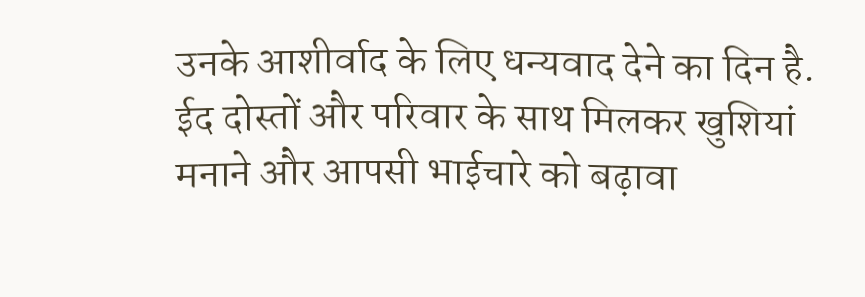उनके आशीर्वाद के लिए धन्यवाद देने का दिन है. ईद दोस्तों और परिवार के साथ मिलकर खुशियां मनाने और आपसी भाईचारे को बढ़ावा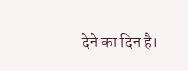देने का दिन है।